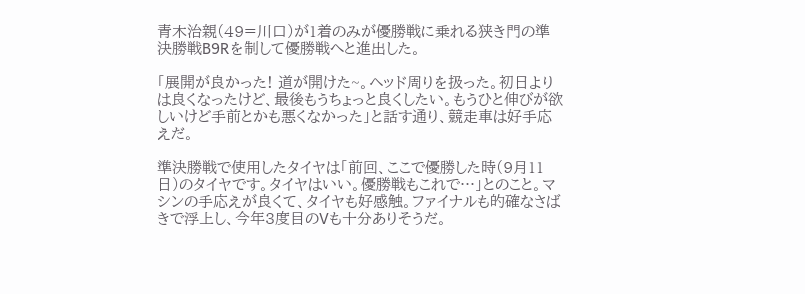青木治親(49=川口)が1着のみが優勝戦に乗れる狭き門の準決勝戦B9Rを制して優勝戦へと進出した。

「展開が良かった! 道が開けた~。ヘッド周りを扱った。初日よりは良くなったけど、最後もうちょっと良くしたい。もうひと伸びが欲しいけど手前とかも悪くなかった」と話す通り、競走車は好手応えだ。

準決勝戦で使用したタイヤは「前回、ここで優勝した時(9月11日)のタイヤです。タイヤはいい。優勝戦もこれで…」とのこと。マシンの手応えが良くて、タイヤも好感触。ファイナルも的確なさばきで浮上し、今年3度目のVも十分ありそうだ。